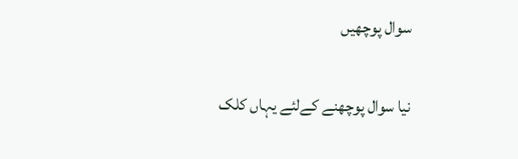سوال پوچھیں

نیا سوال پوچھنے کےلئے یہاں کلک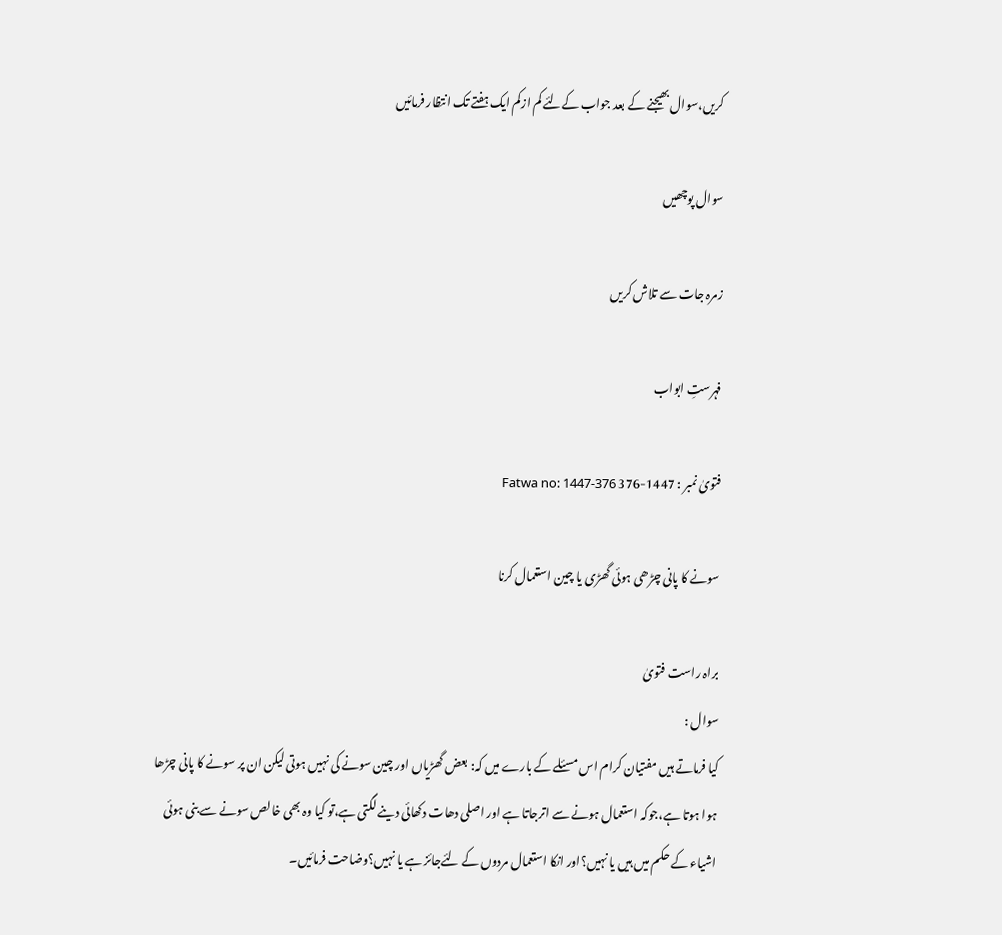کریں،سوال بھیجنے کے بعد جواب کےلئے کم ازکم ایک ہفتے تک انتظار فرمائیں

سوال پوچھیں

زمرہ جات سے تلاش کریں

فہرستِ ابواب

فتویٰ نمبر : 1447-376 Fatwa no: 1447-376

سونے کا پانی چڑھی ہوئی گھڑی یا چین استعمال کرنا

براہ راست فتویٰ
سوال :
کیا فرماتے ہیں مفتیان کرام اس مسئلے کے بارے میں کہ: بعض گھڑیاں اور چین سونے کی نہیں ہوتی لیکن ان پر سونے کا پانی چڑھا ہوا ہوتا ہے،جوکہ استعمال ہونے سے اترجاتا ہے اور اصلی دھات دکھائی دینے لگتی ہے،تو کیا وہ بھی خالص سونے سے بنی ہوئی اشیاء کے حکم میں ہیں یا نہیں؟اور انکا استعمال مردوں کے لئےجائز ہے یا نہیں؟وضاحت فرمائیں۔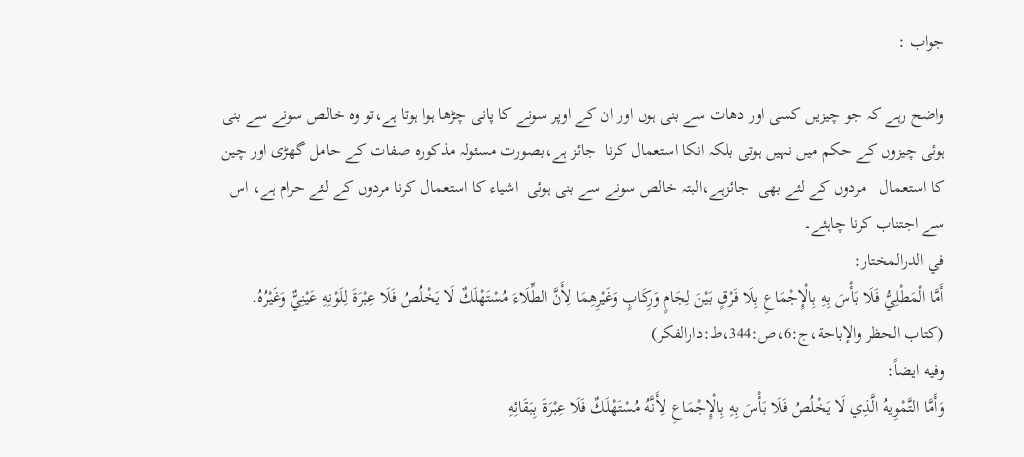جواب :

واضح رہے کہ جو چیزیں کسی اور دھات سے بنی ہوں اور ان کے اوپر سونے کا پانی چڑھا ہوا ہوتا ہے،تو وہ خالص سونے سے بنی ہوئی چیزوں کے حکم میں نہیں ہوتی بلکہ انکا استعمال کرنا  جائز ہے،بصورت مسئولہ مذکورہ صفات کے حامل گھڑی اور چین کا استعمال   مردوں کے لئے بھی  جائزہے،البتہ خالص سونے سے بنی ہوئی  اشیاء کا استعمال کرنا مردوں کے لئے حرام ہے، اس سے اجتناب کرنا چاہئے۔
في الدرالمختار:
أَمَّا الْمَطْلِيُّ فَلَا بَأْسَ بِهِ بِالْإِجْمَاعِ بِلَا فَرْقٍ بَيْنَ لِجَامٍ وَرِكَابٍ وَغَيْرِهِمَا لِأَنَّ الطِّلَاءَ مُسْتَهْلَكٌ لَا يَخْلُصُ فَلَا عِبْرَةَ لِلَوْنِهِ عَيْنِيٌّ وَغَيْرُهُ.
(كتاب الحظر والإباحة،ج:6،ص:344،ط:دارالفكر)
وفيه ايضاً:
وَأَمَّا التَّمْوِيهُ الَّذِي لَا يَخْلُصُ فَلَا بَأْسَ بِهِ بِالْإِجْمَاعِ لِأَنَّهُ مُسْتَهْلَكٌ فَلَا عِبْرَةَ بِبَقَائِهِ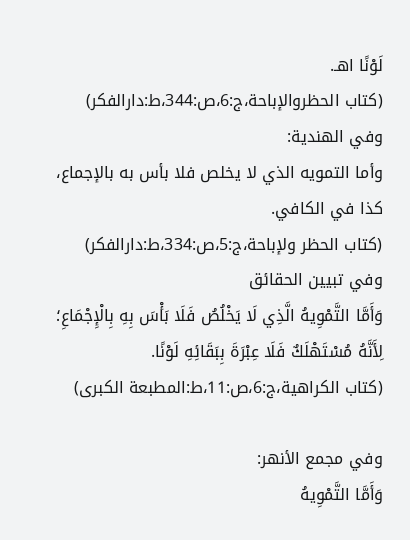لَوْنًا اهـ.
(كتاب الحظروالإباحة،ج:6،ص:344،ط:دارالفكر)
وفي الهندية:
وأما التمويه الذي لا يخلص فلا بأس به بالإجماع، كذا في الكافي.
(كتاب الحظر ولإباحة،ج:5،ص:334،ط:دارالفكر)
وفي تبيين الحقائق
وَأَمَّا التَّمْوِيهُ الَّذِي لَا يَخْلُصُ فَلَا بَأْسَ بِهِ بِالْإِجْمَاعِ؛ لِأَنَّهُ مُسْتَهْلَكٌ فَلَا عِبْرَةَ بِبَقَائِهِ لَوْنًا.
(كتاب الكراهية،ج:6،ص:11،ط:المطبعة الكبرى)

وفي مجمع الأنهر:
وَأَمَّا التَّمْوِيهُ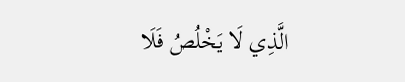الَّذِي لَا يَخْلُصُ فَلَا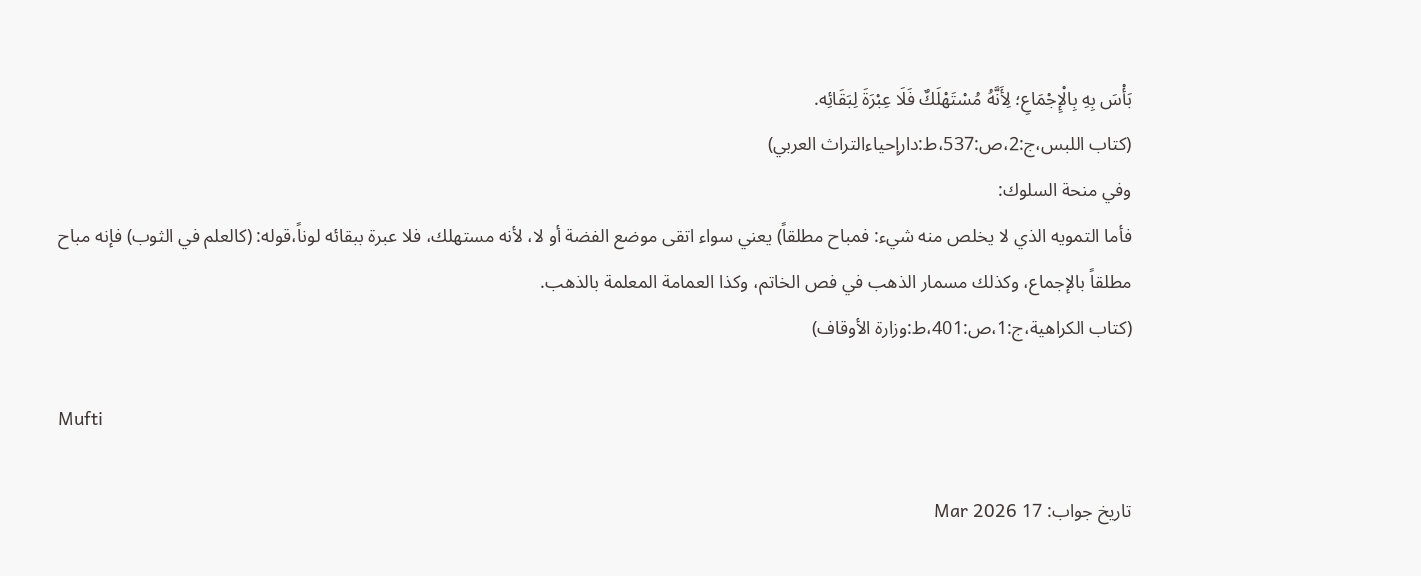بَأْسَ بِهِ بِالْإِجْمَاعِ؛ لِأَنَّهُ مُسْتَهْلَكٌ فَلَا عِبْرَةَ لِبَقَائِه.
(كتاب اللبس،ج:2،ص:537،ط:دارإحياءالتراث العربي)
وفي منحة السلوك:
فأما التمويه الذي لا يخلص منه شيء: فمباح مطلقاً) يعني سواء اتقى موضع الفضة أو لا، لأنه مستهلك، فلا عبرة ببقائه لوناً،قوله: (كالعلم في الثوب) فإنه مباح مطلقاً بالإجماع، وكذلك مسمار الذهب في فص الخاتم، وكذا العمامة المعلمة بالذهب.
(كتاب الكراهية،ج:1،ص:401،ط:وزارة الأوقاف)

Mufti

تاریخ جواب: 17 Mar 2026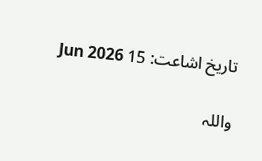تاریخ اشاعت: 15 Jun 2026

واللہ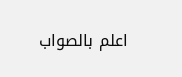اعلم بالصواب